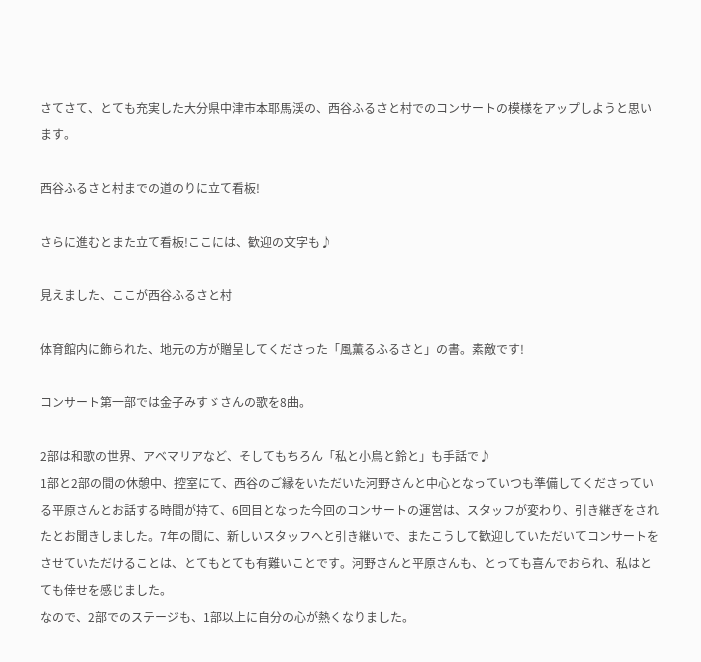さてさて、とても充実した大分県中津市本耶馬渓の、西谷ふるさと村でのコンサートの模様をアップしようと思います。

西谷ふるさと村までの道のりに立て看板!

さらに進むとまた立て看板!ここには、歓迎の文字も♪

見えました、ここが西谷ふるさと村

体育館内に飾られた、地元の方が贈呈してくださった「風薫るふるさと」の書。素敵です!

コンサート第一部では金子みすゞさんの歌を8曲。

2部は和歌の世界、アベマリアなど、そしてもちろん「私と小鳥と鈴と」も手話で♪
1部と2部の間の休憩中、控室にて、西谷のご縁をいただいた河野さんと中心となっていつも準備してくださっている平原さんとお話する時間が持て、6回目となった今回のコンサートの運営は、スタッフが変わり、引き継ぎをされたとお聞きしました。7年の間に、新しいスタッフへと引き継いで、またこうして歓迎していただいてコンサートをさせていただけることは、とてもとても有難いことです。河野さんと平原さんも、とっても喜んでおられ、私はとても倖せを感じました。
なので、2部でのステージも、1部以上に自分の心が熱くなりました。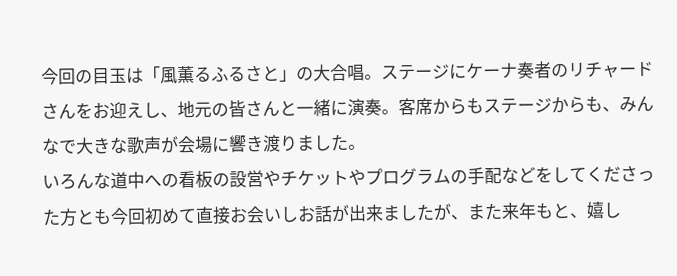今回の目玉は「風薫るふるさと」の大合唱。ステージにケーナ奏者のリチャードさんをお迎えし、地元の皆さんと一緒に演奏。客席からもステージからも、みんなで大きな歌声が会場に響き渡りました。
いろんな道中への看板の設営やチケットやプログラムの手配などをしてくださった方とも今回初めて直接お会いしお話が出来ましたが、また来年もと、嬉し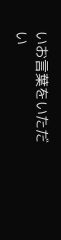いお言葉をいただい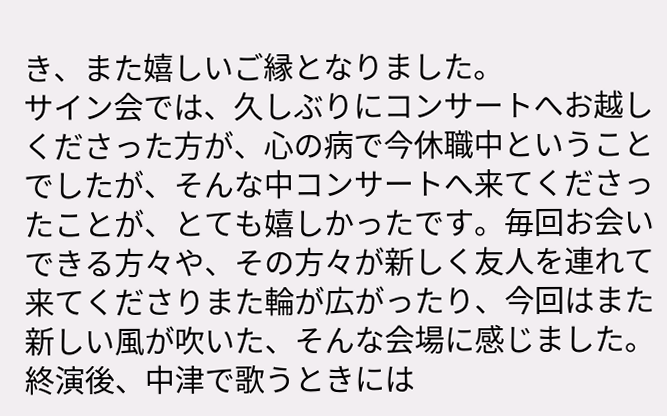き、また嬉しいご縁となりました。
サイン会では、久しぶりにコンサートへお越しくださった方が、心の病で今休職中ということでしたが、そんな中コンサートへ来てくださったことが、とても嬉しかったです。毎回お会いできる方々や、その方々が新しく友人を連れて来てくださりまた輪が広がったり、今回はまた新しい風が吹いた、そんな会場に感じました。
終演後、中津で歌うときには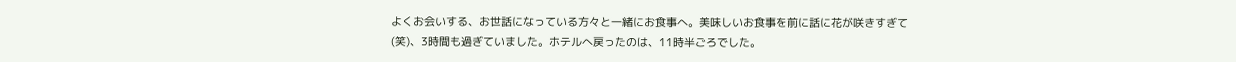よくお会いする、お世話になっている方々と一緒にお食事へ。美味しいお食事を前に話に花が咲きすぎて(笑)、3時間も過ぎていました。ホテルへ戻ったのは、11時半ごろでした。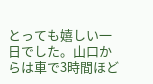とっても嬉しい一日でした。山口からは車で3時間ほど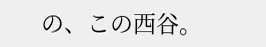の、この西谷。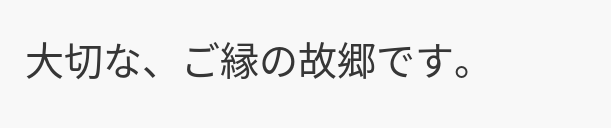大切な、ご縁の故郷です。